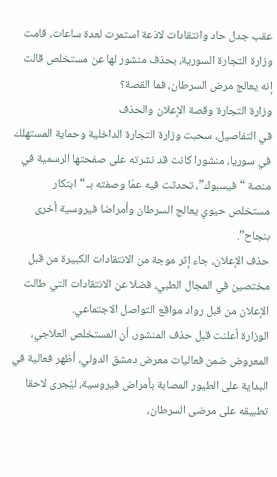عقب جدل حاد وانتقادات لاذعة استمرت لعدة ساعات، قامت وزارة التجارة السورية، بحذف منشور لها عن مستخلص قالت إنه يعالج مرض السرطان، فما القصة؟
وزارة التجارة وقصة الإعلان والحذف
في التفاصيل، سحبت وزارة التجارة الداخلية وحماية المستهلك في سوريا، منشورا كانت قد نشرته على صفحتها الرسمية في منصة “فيسبوك”، تحدثت فيه عمّا وصفته بـ “ابتكار مستخلص حيوي يعالج السرطان وأمراضا فيروسية أخرى بنجاح”.
حذف الإعلان، جاء إثر موجة من الانتقادات الكبيرة من قبل مختصين في المجال الطبي، فضلا عن الانتقادات التي طالت الإعلان من قبل رواد مواقع التواصل الاجتماعي.
الوزارة أعلنت قبل حذف المنشور، أن المستخلص العلاجي، المعروض ضمن فعاليات معرض دمشق الدولي، أظهر فعالية في البداية على الطيور المصابة بأمراض فيروسية، ليُجرى لاحقا تطبيقه على مرضى السرطان،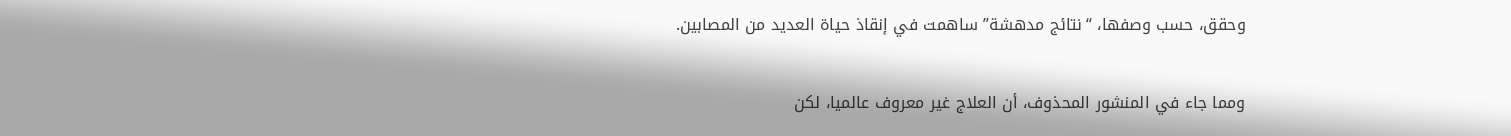وحقق، حسب وصفها، “نتائج مدهشة” ساهمت في إنقاذ حياة العديد من المصابين.

ومما جاء في المنشور المحذوف، أن العلاج غير معروف عالميا، لكن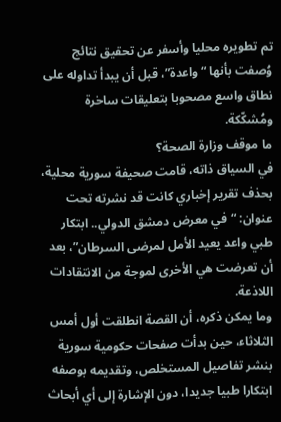تم تطويره محليا وأسفر عن تحقيق نتائج وُصفت بأنها “واعدة”، قبل أن يبدأ تداوله على نطاق واسع مصحوبا بتعليقات ساخرة ومُشكّكة.
ما موقف وزارة الصحة؟
في السياق ذاته، قامت صحيفة سورية محلية، بحذف تقرير إخباري كانت قد نشرته تحت عنوان: “في معرض دمشق الدولي.. ابتكار طبي واعد يعيد الأمل لمرضى السرطان”، بعد أن تعرضت هي الأخرى لموجة من الانتقادات اللاذعة.
وما يمكن ذكره، أن القصة انطلقت أول أمس الثلاثاء، حين بدأت صفحات حكومية سورية بنشر تفاصيل المستخلص، وتقديمه بوصفه ابتكارا طبيا جديدا، دون الإشارة إلى أي أبحاث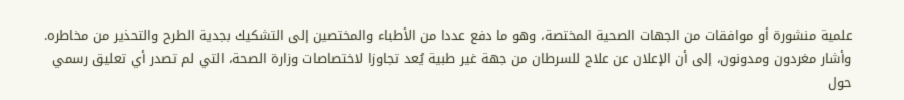علمية منشورة أو موافقات من الجهات الصحية المختصة، وهو ما دفع عددا من الأطباء والمختصين إلى التشكيك بجدية الطرح والتحذير من مخاطره.
وأشار مغردون ومدونون، إلى أن الإعلان عن علاج للسرطان من جهة غير طبية يُعد تجاوزا لاختصاصات وزارة الصحة، التي لم تصدر أي تعليق رسمي حول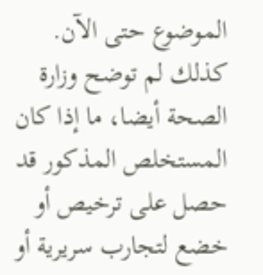الموضوع حتى الآن.
كذلك لم توضح وزارة الصحة أيضا، ما إذا كان المستخلص المذكور قد حصل على ترخيص أو خضع لتجارب سريرية أو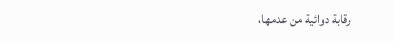رقابة دوائية من عدمها،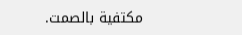مكتفية بالصمت.